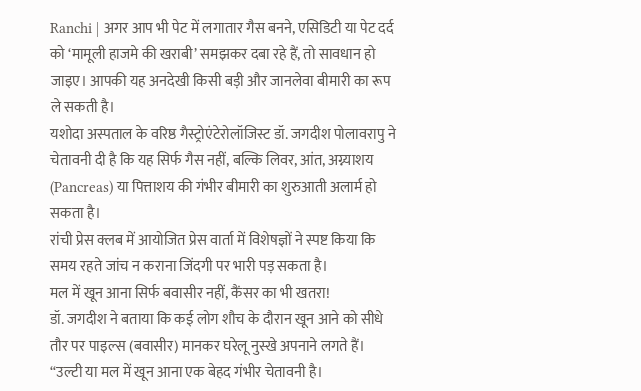Ranchi | अगर आप भी पेट में लगातार गैस बनने, एसिडिटी या पेट दर्द को ‘मामूली हाजमे की खराबी’ समझकर दबा रहे हैं, तो सावधान हो जाइए। आपकी यह अनदेखी किसी बड़ी और जानलेवा बीमारी का रूप ले सकती है।
यशोदा अस्पताल के वरिष्ठ गैस्ट्रोएंटेरोलॉजिस्ट डॉ. जगदीश पोलावरापु ने चेतावनी दी है कि यह सिर्फ गैस नहीं, बल्कि लिवर, आंत, अग्न्याशय (Pancreas) या पित्ताशय की गंभीर बीमारी का शुरुआती अलार्म हो सकता है।
रांची प्रेस क्लब में आयोजित प्रेस वार्ता में विशेषज्ञों ने स्पष्ट किया कि समय रहते जांच न कराना जिंदगी पर भारी पड़ सकता है।
मल में खून आना सिर्फ बवासीर नहीं, कैंसर का भी खतरा!
डॉ. जगदीश ने बताया कि कई लोग शौच के दौरान खून आने को सीधे तौर पर पाइल्स (बवासीर) मानकर घरेलू नुस्खे अपनाने लगते हैं।
“उल्टी या मल में खून आना एक बेहद गंभीर चेतावनी है।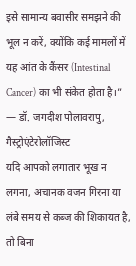इसे सामान्य बवासीर समझने की भूल न करें, क्योंकि कई मामलों में यह आंत के कैंसर (Intestinal Cancer) का भी संकेत होता है।”
— डॉ. जगदीश पोलावरापु, गैस्ट्रोएंटेरोलॉजिस्ट
यदि आपको लगातार भूख न लगना, अचानक वजन गिरना या लंबे समय से कब्ज की शिकायत है, तो बिना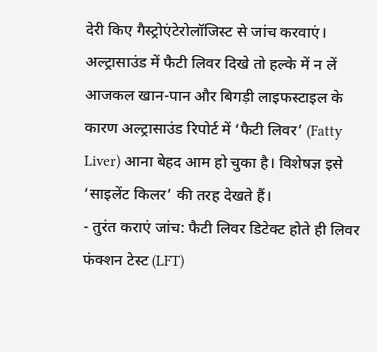देरी किए गैस्ट्रोएंटेरोलॉजिस्ट से जांच करवाएं।
अल्ट्रासाउंड में फैटी लिवर दिखे तो हल्के में न लें
आजकल खान-पान और बिगड़ी लाइफस्टाइल के कारण अल्ट्रासाउंड रिपोर्ट में ‘फैटी लिवर’ (Fatty Liver) आना बेहद आम हो चुका है। विशेषज्ञ इसे ‘साइलेंट किलर’ की तरह देखते हैं।
- तुरंत कराएं जांच: फैटी लिवर डिटेक्ट होते ही लिवर फंक्शन टेस्ट (LFT)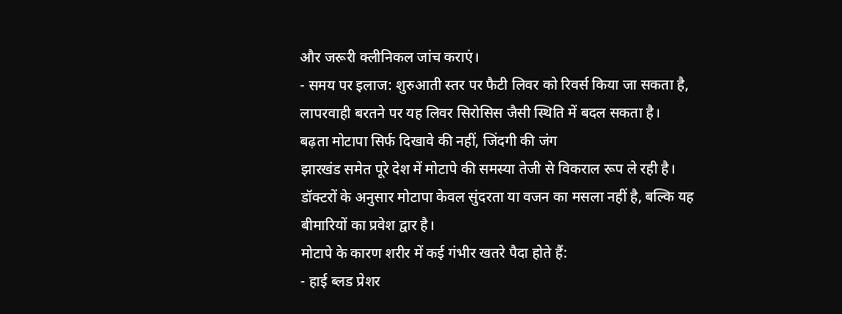और जरूरी क्लीनिकल जांच कराएं।
- समय पर इलाज: शुरुआती स्तर पर फैटी लिवर को रिवर्स किया जा सकता है, लापरवाही बरतने पर यह लिवर सिरोसिस जैसी स्थिति में बदल सकता है।
बढ़ता मोटापा सिर्फ दिखावे की नहीं, जिंदगी की जंग
झारखंड समेत पूरे देश में मोटापे की समस्या तेजी से विकराल रूप ले रही है। डॉक्टरों के अनुसार मोटापा केवल सुंदरता या वजन का मसला नहीं है, बल्कि यह बीमारियों का प्रवेश द्वार है।
मोटापे के कारण शरीर में कई गंभीर खतरे पैदा होते हैं:
- हाई ब्लड प्रेशर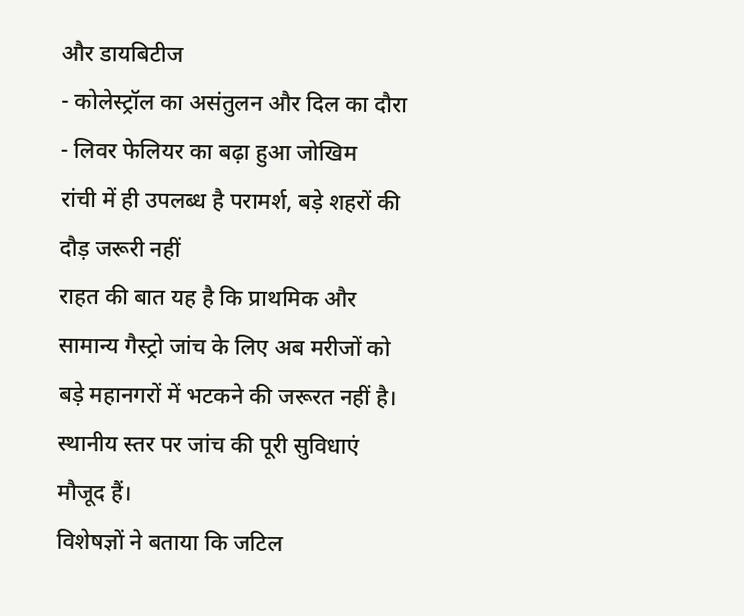और डायबिटीज
- कोलेस्ट्रॉल का असंतुलन और दिल का दौरा
- लिवर फेलियर का बढ़ा हुआ जोखिम
रांची में ही उपलब्ध है परामर्श, बड़े शहरों की दौड़ जरूरी नहीं
राहत की बात यह है कि प्राथमिक और सामान्य गैस्ट्रो जांच के लिए अब मरीजों को बड़े महानगरों में भटकने की जरूरत नहीं है। स्थानीय स्तर पर जांच की पूरी सुविधाएं मौजूद हैं।
विशेषज्ञों ने बताया कि जटिल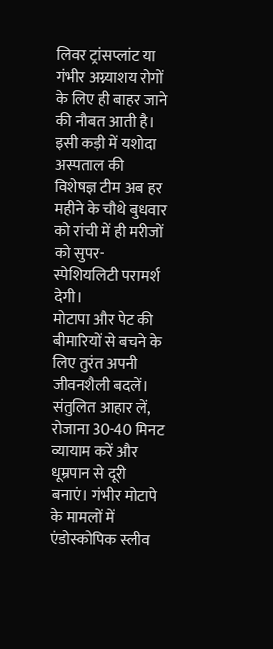लिवर ट्रांसप्लांट या गंभीर अग्न्याशय रोगों के लिए ही बाहर जाने की नौबत आती है। इसी कड़ी में यशोदा अस्पताल की विशेषज्ञ टीम अब हर महीने के चौथे बुधवार को रांची में ही मरीजों को सुपर-स्पेशियलिटी परामर्श देगी।
मोटापा और पेट की बीमारियों से बचने के लिए तुरंत अपनी जीवनशैली बदलें। संतुलित आहार लें, रोजाना 30-40 मिनट व्यायाम करें और धूम्रपान से दूरी बनाएं। गंभीर मोटापे के मामलों में एंडोस्कोपिक स्लीव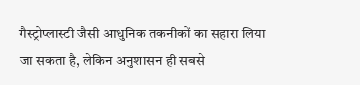गैस्ट्रोप्लास्टी जैसी आधुनिक तकनीकों का सहारा लिया जा सकता है, लेकिन अनुशासन ही सबसे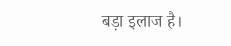बड़ा इलाज है।